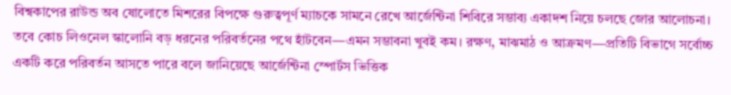বিশ্বকাপের রাউন্ড অব ষোলোতে মিশরের বিপক্ষে গুরুত্বপূর্ণ ম্যাচকে সামনে রেখে আর্জেন্টিনা শিবিরে সম্ভাব্য একাদশ নিয়ে চলছে জোর আলোচনা। তবে কোচ লিওনেল স্কালোনি বড় ধরনের পরিবর্তনের পথে হাঁটবেন—এমন সম্ভাবনা খুবই কম। রক্ষণ, মাঝমাঠ ও আক্রমণ—প্রতিটি বিভাগে সর্বোচ্চ একটি করে পরিবর্তন আসতে পারে বলে জানিয়েছে আর্জেন্টিনা স্পোর্টস ভিত্তিক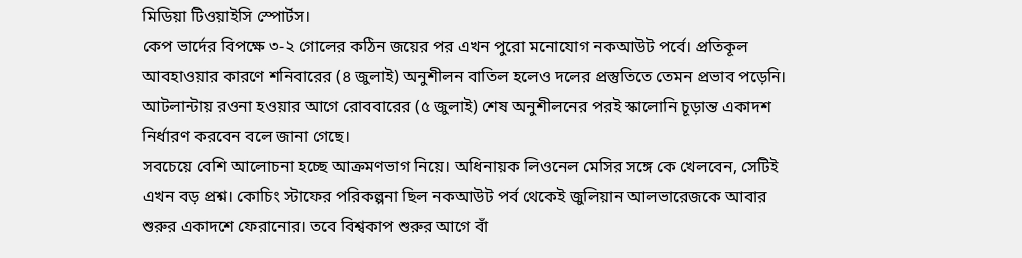মিডিয়া টিওয়াইসি স্পোর্টস।
কেপ ভার্দের বিপক্ষে ৩-২ গোলের কঠিন জয়ের পর এখন পুরো মনোযোগ নকআউট পর্বে। প্রতিকূল আবহাওয়ার কারণে শনিবারের (৪ জুলাই) অনুশীলন বাতিল হলেও দলের প্রস্তুতিতে তেমন প্রভাব পড়েনি। আটলান্টায় রওনা হওয়ার আগে রোববারের (৫ জুলাই) শেষ অনুশীলনের পরই স্কালোনি চূড়ান্ত একাদশ নির্ধারণ করবেন বলে জানা গেছে।
সবচেয়ে বেশি আলোচনা হচ্ছে আক্রমণভাগ নিয়ে। অধিনায়ক লিওনেল মেসির সঙ্গে কে খেলবেন, সেটিই এখন বড় প্রশ্ন। কোচিং স্টাফের পরিকল্পনা ছিল নকআউট পর্ব থেকেই জুলিয়ান আলভারেজকে আবার শুরুর একাদশে ফেরানোর। তবে বিশ্বকাপ শুরুর আগে বাঁ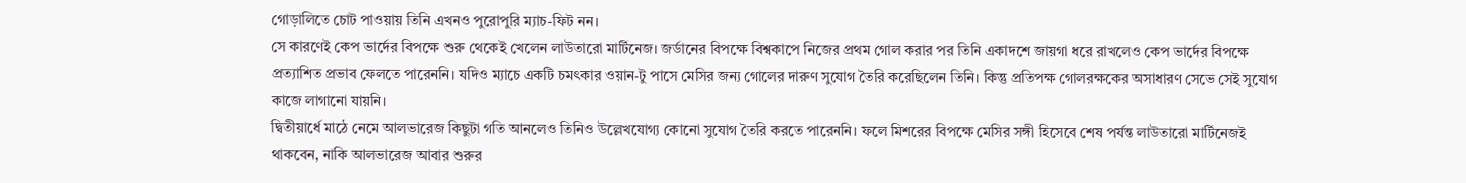গোড়ালিতে চোট পাওয়ায় তিনি এখনও পুরোপুরি ম্যাচ-ফিট নন।
সে কারণেই কেপ ভার্দের বিপক্ষে শুরু থেকেই খেলেন লাউতারো মার্টিনেজ। জর্ডানের বিপক্ষে বিশ্বকাপে নিজের প্রথম গোল করার পর তিনি একাদশে জায়গা ধরে রাখলেও কেপ ভার্দের বিপক্ষে প্রত্যাশিত প্রভাব ফেলতে পারেননি। যদিও ম্যাচে একটি চমৎকার ওয়ান-টু পাসে মেসির জন্য গোলের দারুণ সুযোগ তৈরি করেছিলেন তিনি। কিন্তু প্রতিপক্ষ গোলরক্ষকের অসাধারণ সেভে সেই সুযোগ কাজে লাগানো যায়নি।
দ্বিতীয়ার্ধে মাঠে নেমে আলভারেজ কিছুটা গতি আনলেও তিনিও উল্লেখযোগ্য কোনো সুযোগ তৈরি করতে পারেননি। ফলে মিশরের বিপক্ষে মেসির সঙ্গী হিসেবে শেষ পর্যন্ত লাউতারো মার্টিনেজই থাকবেন, নাকি আলভারেজ আবার শুরুর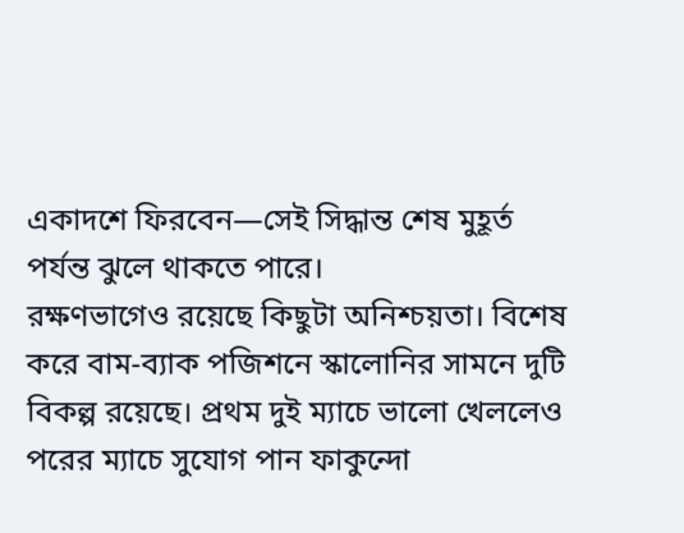একাদশে ফিরবেন—সেই সিদ্ধান্ত শেষ মুহূর্ত পর্যন্ত ঝুলে থাকতে পারে।
রক্ষণভাগেও রয়েছে কিছুটা অনিশ্চয়তা। বিশেষ করে বাম-ব্যাক পজিশনে স্কালোনির সামনে দুটি বিকল্প রয়েছে। প্রথম দুই ম্যাচে ভালো খেললেও পরের ম্যাচে সুযোগ পান ফাকুন্দো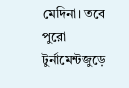মেদিনা। তবে পুরো টুর্নামেন্টজুড়ে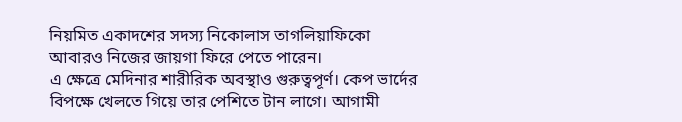নিয়মিত একাদশের সদস্য নিকোলাস তাগলিয়াফিকো আবারও নিজের জায়গা ফিরে পেতে পারেন।
এ ক্ষেত্রে মেদিনার শারীরিক অবস্থাও গুরুত্বপূর্ণ। কেপ ভার্দের বিপক্ষে খেলতে গিয়ে তার পেশিতে টান লাগে। আগামী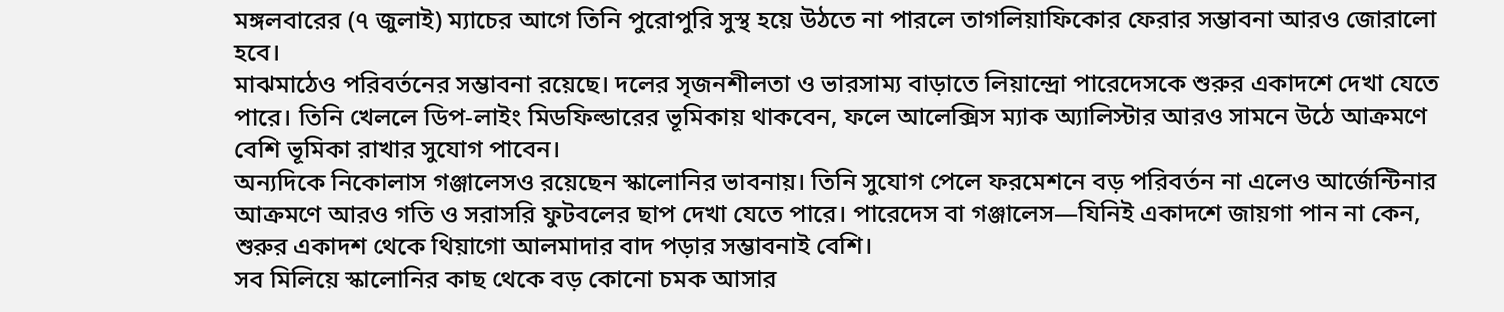মঙ্গলবারের (৭ জুলাই) ম্যাচের আগে তিনি পুরোপুরি সুস্থ হয়ে উঠতে না পারলে তাগলিয়াফিকোর ফেরার সম্ভাবনা আরও জোরালো হবে।
মাঝমাঠেও পরিবর্তনের সম্ভাবনা রয়েছে। দলের সৃজনশীলতা ও ভারসাম্য বাড়াতে লিয়ান্দ্রো পারেদেসকে শুরুর একাদশে দেখা যেতে পারে। তিনি খেললে ডিপ-লাইং মিডফিল্ডারের ভূমিকায় থাকবেন, ফলে আলেক্সিস ম্যাক অ্যালিস্টার আরও সামনে উঠে আক্রমণে বেশি ভূমিকা রাখার সুযোগ পাবেন।
অন্যদিকে নিকোলাস গঞ্জালেসও রয়েছেন স্কালোনির ভাবনায়। তিনি সুযোগ পেলে ফরমেশনে বড় পরিবর্তন না এলেও আর্জেন্টিনার আক্রমণে আরও গতি ও সরাসরি ফুটবলের ছাপ দেখা যেতে পারে। পারেদেস বা গঞ্জালেস—যিনিই একাদশে জায়গা পান না কেন, শুরুর একাদশ থেকে থিয়াগো আলমাদার বাদ পড়ার সম্ভাবনাই বেশি।
সব মিলিয়ে স্কালোনির কাছ থেকে বড় কোনো চমক আসার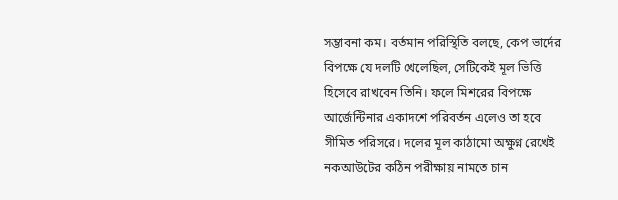সম্ভাবনা কম। বর্তমান পরিস্থিতি বলছে, কেপ ভার্দের বিপক্ষে যে দলটি খেলেছিল, সেটিকেই মূল ভিত্তি হিসেবে রাখবেন তিনি। ফলে মিশরের বিপক্ষে আর্জেন্টিনার একাদশে পরিবর্তন এলেও তা হবে সীমিত পরিসরে। দলের মূল কাঠামো অক্ষুণ্ন রেখেই নকআউটের কঠিন পরীক্ষায় নামতে চান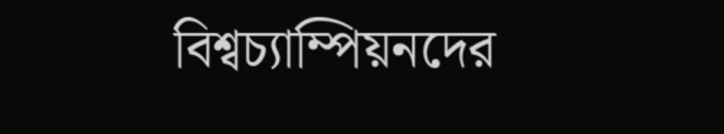বিশ্বচ্যাম্পিয়নদের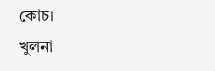কোচ।
খুলনা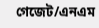গেজেট/এনএম